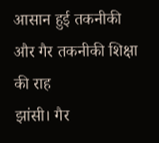आसान हुई तकनीकी और गैर तकनीकी शिक्षा की राह
झांसी। गैर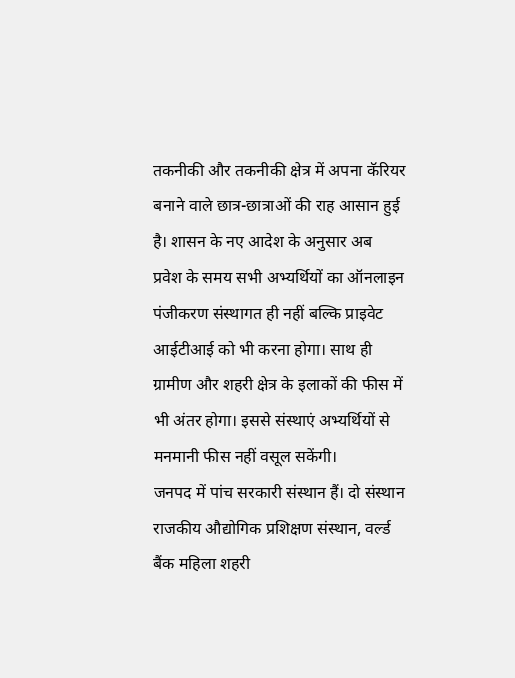तकनीकी और तकनीकी क्षेत्र में अपना कॅरियर बनाने वाले छात्र-छात्राओं की राह आसान हुई है। शासन के नए आदेश के अनुसार अब प्रवेश के समय सभी अभ्यर्थियों का ऑनलाइन पंजीकरण संस्थागत ही नहीं बल्कि प्राइवेट आईटीआई को भी करना होगा। साथ ही ग्रामीण और शहरी क्षेत्र के इलाकों की फीस में भी अंतर होगा। इससे संस्थाएं अभ्यर्थियों से मनमानी फीस नहीं वसूल सकेंगी।
जनपद में पांच सरकारी संस्थान हैं। दो संस्थान राजकीय औद्योगिक प्रशिक्षण संस्थान, वर्ल्ड बैंक महिला शहरी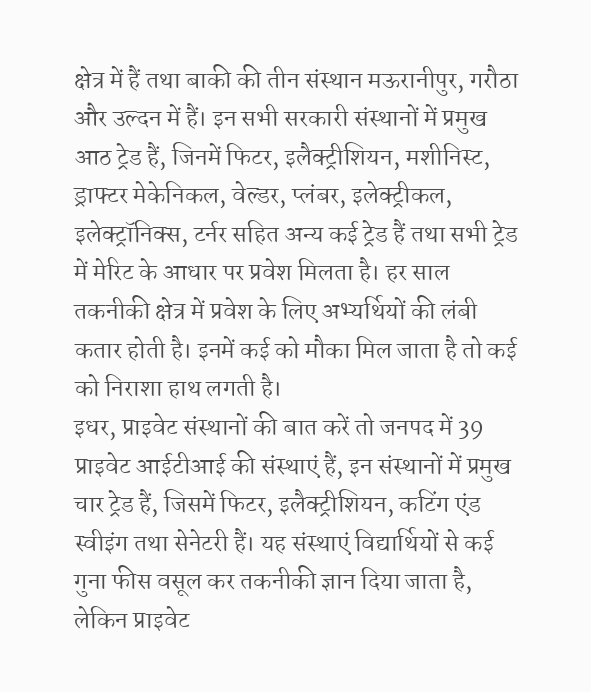क्षेत्र में हैं तथा बाकी की तीन संस्थान मऊरानीपुर, गरौठा और उल्दन में हैं। इन सभी सरकारी संस्थानों में प्रमुख आठ ट्रेड हैं, जिनमें फिटर, इलैक्ट्रीशियन, मशीनिस्ट, ड्राफ्टर मेकेनिकल, वेल्डर, प्लंबर, इलेक्ट्रीकल, इलेक्ट्रॉनिक्स, टर्नर सहित अन्य कई ट्रेड हैं तथा सभी ट्रेड में मेरिट के आधार पर प्रवेश मिलता है। हर साल तकनीकी क्षेत्र में प्रवेश के लिए अभ्यर्थियों की लंबी कतार होती है। इनमें कई को मौका मिल जाता है तो कई को निराशा हाथ लगती है।
इधर, प्राइवेट संस्थानों की बात करें तो जनपद में 39 प्राइवेट आईटीआई की संस्थाएं हैं, इन संस्थानों में प्रमुख चार ट्रेड हैं, जिसमें फिटर, इलैक्ट्रीशियन, कटिंग एंड स्वीइंग तथा सेनेटरी हैं। यह संस्थाएं विद्यार्थियों से कई गुना फीस वसूल कर तकनीकी ज्ञान दिया जाता है, लेकिन प्राइवेट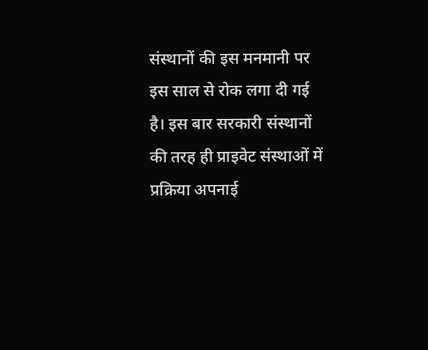संस्थानों की इस मनमानी पर इस साल से रोक लगा दी गई है। इस बार सरकारी संस्थानों की तरह ही प्राइवेट संस्थाओं में
प्रक्रिया अपनाई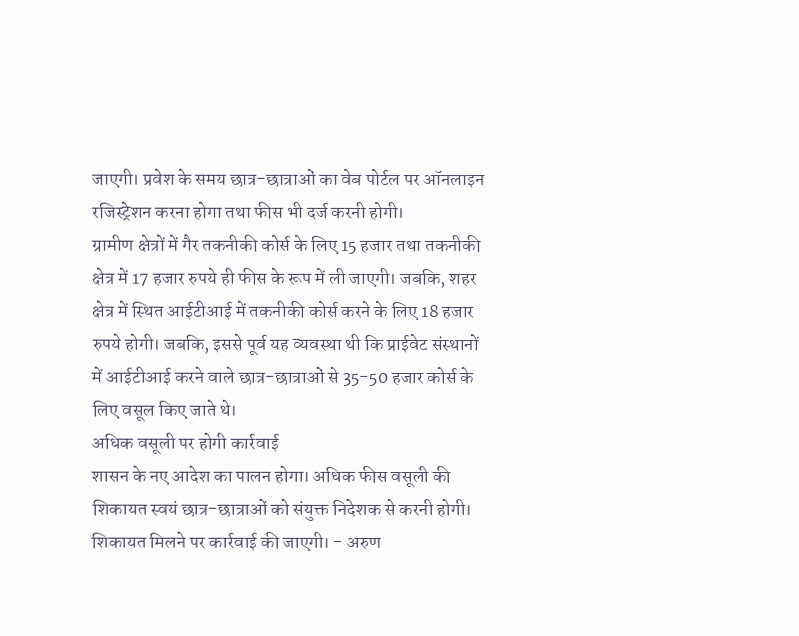जाएगी। प्रवेश के समय छात्र-छात्राओं का वेब पोर्टल पर ऑनलाइन रजिस्ट्रेशन करना होगा तथा फीस भी दर्ज करनी होगी।
ग्रामीण क्षेत्रों में गैर तकनीकी कोर्स के लिए 15 हजार तथा तकनीकी क्षेत्र में 17 हजार रुपये ही फीस के रूप में ली जाएगी। जबकि, शहर क्षेत्र में स्थित आईटीआई में तकनीकी कोर्स करने के लिए 18 हजार रुपये होगी। जबकि, इससे पूर्व यह व्यवस्था थी कि प्राईवेट संस्थानों में आईटीआई करने वाले छात्र-छात्राओं से 35-50 हजार कोर्स के लिए वसूल किए जाते थे।
अधिक वसूली पर होगी कार्रवाई
शासन के नए आदेश का पालन होगा। अधिक फीस वसूली की शिकायत स्वयं छात्र-छात्राओं को संयुक्त निदेशक से करनी होगी। शिकायत मिलने पर कार्रवाई की जाएगी। - अरुण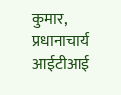कुमार, प्रधानाचार्य आईटीआई